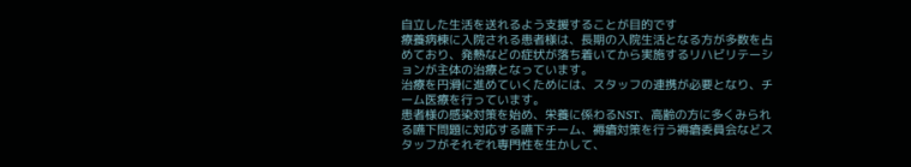自立した生活を送れるよう支援することが目的です
療養病棟に入院される患者様は、長期の入院生活となる方が多数を占めており、発熱などの症状が落ち着いてから実施するリハビリテーションが主体の治療となっています。
治療を円滑に進めていくためには、スタッフの連携が必要となり、チーム医療を行っています。
患者様の感染対策を始め、栄養に係わるNST、高齢の方に多くみられる嚥下問題に対応する嚥下チーム、褥瘡対策を行う褥瘡委員会などスタッフがそれぞれ専門性を生かして、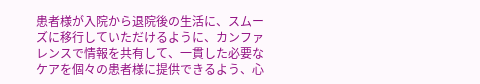患者様が入院から退院後の生活に、スムーズに移行していただけるように、カンファレンスで情報を共有して、一貫した必要なケアを個々の患者様に提供できるよう、心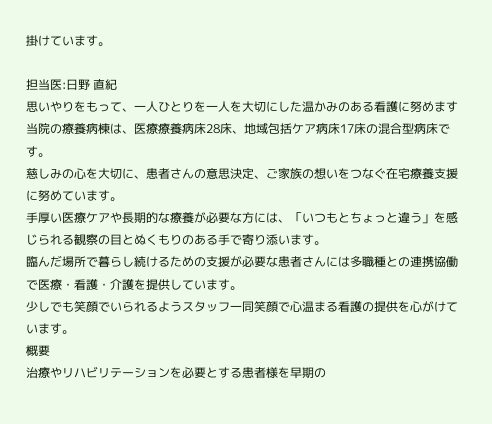掛けています。

担当医:日野 直紀
思いやりをもって、一人ひとりを一人を大切にした温かみのある看護に努めます
当院の療養病棟は、医療療養病床28床、地域包括ケア病床17床の混合型病床です。
慈しみの心を大切に、患者さんの意思決定、ご家族の想いをつなぐ在宅療養支援に努めています。
手厚い医療ケアや長期的な療養が必要な方には、「いつもとちょっと違う」を感じられる観察の目とぬくもりのある手で寄り添います。
臨んだ場所で暮らし続けるための支援が必要な患者さんには多職種との連携協働で医療・看護・介護を提供しています。
少しでも笑顔でいられるようスタッフ一同笑顔で心温まる看護の提供を心がけています。
概要
治療やリハビリテーションを必要とする患者様を早期の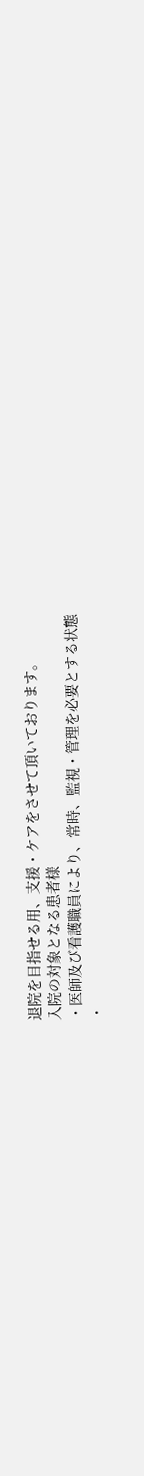退院を目指せる用、支援・ケアをさせて頂いております。
入院の対象となる患者様
・医師及び看護職員により、常時、監視・管理を必要とする状態
・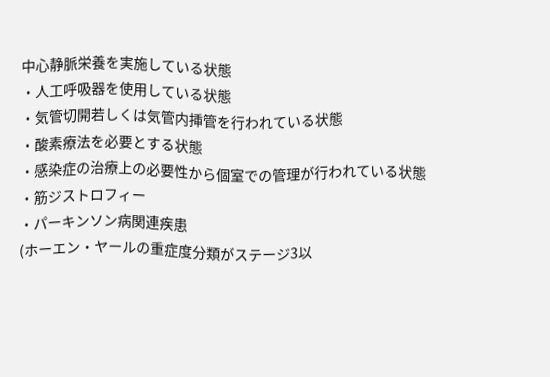中心静脈栄養を実施している状態
・人工呼吸器を使用している状態
・気管切開若しくは気管内挿管を行われている状態
・酸素療法を必要とする状態
・感染症の治療上の必要性から個室での管理が行われている状態
・筋ジストロフィー
・パーキンソン病関連疾患
(ホーエン・ヤールの重症度分類がステージ3以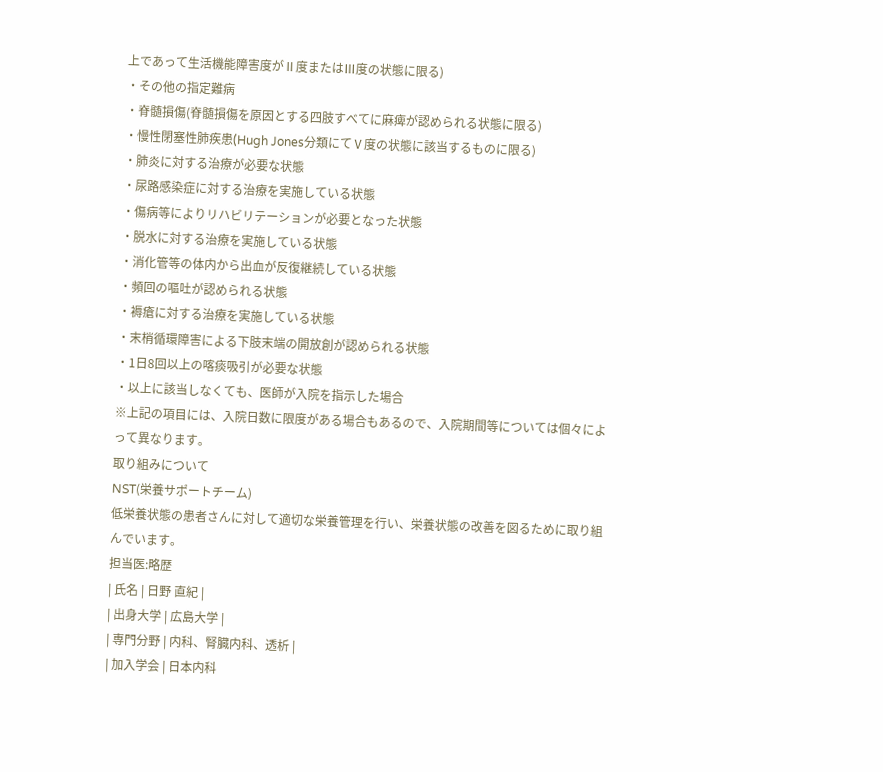上であって生活機能障害度がⅡ度またはⅢ度の状態に限る)
・その他の指定難病
・脊髄損傷(脊髄損傷を原因とする四肢すべてに麻痺が認められる状態に限る)
・慢性閉塞性肺疾患(Hugh Jones分類にてⅤ度の状態に該当するものに限る)
・肺炎に対する治療が必要な状態
・尿路感染症に対する治療を実施している状態
・傷病等によりリハビリテーションが必要となった状態
・脱水に対する治療を実施している状態
・消化管等の体内から出血が反復継続している状態
・頻回の嘔吐が認められる状態
・褥瘡に対する治療を実施している状態
・末梢循環障害による下肢末端の開放創が認められる状態
・1日8回以上の喀痰吸引が必要な状態
・以上に該当しなくても、医師が入院を指示した場合
※上記の項目には、入院日数に限度がある場合もあるので、入院期間等については個々によって異なります。
取り組みについて
NST(栄養サポートチーム)
低栄養状態の患者さんに対して適切な栄養管理を行い、栄養状態の改善を図るために取り組んでいます。
担当医:略歴
| 氏名 | 日野 直紀 |
| 出身大学 | 広島大学 |
| 専門分野 | 内科、腎臓内科、透析 |
| 加入学会 | 日本内科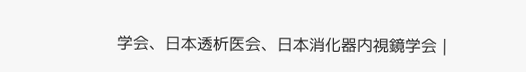学会、日本透析医会、日本消化器内視鏡学会 |